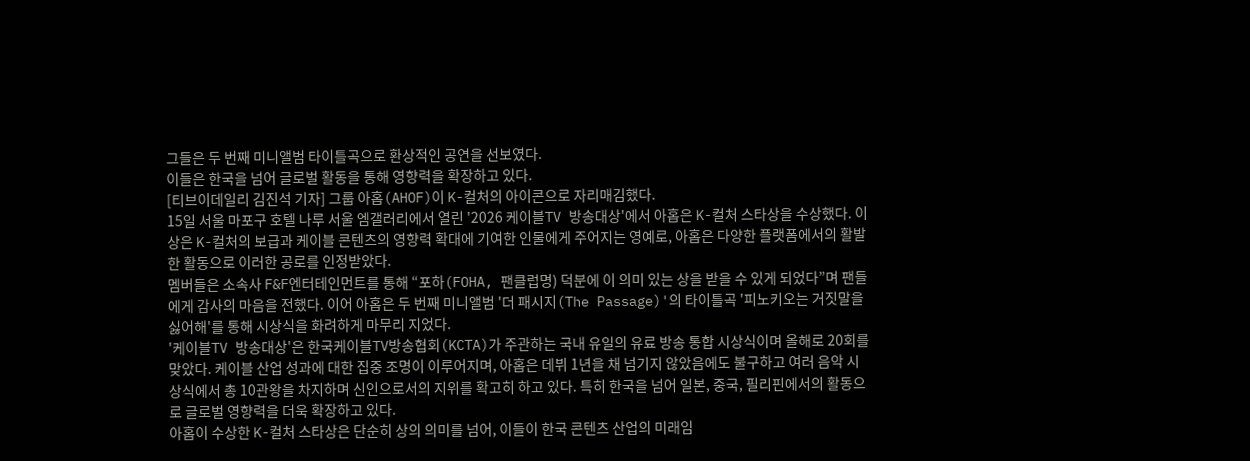그들은 두 번째 미니앨범 타이틀곡으로 환상적인 공연을 선보였다.
이들은 한국을 넘어 글로벌 활동을 통해 영향력을 확장하고 있다.
[티브이데일리 김진석 기자] 그룹 아홉(AHOF)이 K-컬처의 아이콘으로 자리매김했다.
15일 서울 마포구 호텔 나루 서울 엠갤러리에서 열린 '2026 케이블TV 방송대상'에서 아홉은 K-컬처 스타상을 수상했다. 이 상은 K-컬처의 보급과 케이블 콘텐츠의 영향력 확대에 기여한 인물에게 주어지는 영예로, 아홉은 다양한 플랫폼에서의 활발한 활동으로 이러한 공로를 인정받았다.
멤버들은 소속사 F&F엔터테인먼트를 통해 “포하(FOHA, 팬클럽명) 덕분에 이 의미 있는 상을 받을 수 있게 되었다”며 팬들에게 감사의 마음을 전했다. 이어 아홉은 두 번째 미니앨범 '더 패시지(The Passage)'의 타이틀곡 '피노키오는 거짓말을 싫어해'를 통해 시상식을 화려하게 마무리 지었다.
'케이블TV 방송대상'은 한국케이블TV방송협회(KCTA)가 주관하는 국내 유일의 유료 방송 통합 시상식이며 올해로 20회를 맞았다. 케이블 산업 성과에 대한 집중 조명이 이루어지며, 아홉은 데뷔 1년을 채 넘기지 않았음에도 불구하고 여러 음악 시상식에서 총 10관왕을 차지하며 신인으로서의 지위를 확고히 하고 있다. 특히 한국을 넘어 일본, 중국, 필리핀에서의 활동으로 글로벌 영향력을 더욱 확장하고 있다.
아홉이 수상한 K-컬처 스타상은 단순히 상의 의미를 넘어, 이들이 한국 콘텐츠 산업의 미래임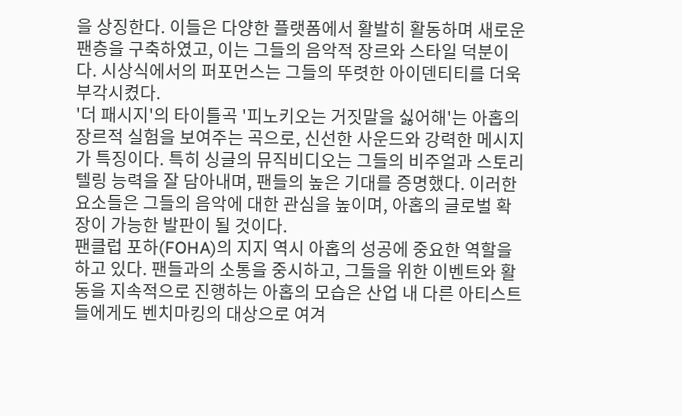을 상징한다. 이들은 다양한 플랫폼에서 활발히 활동하며 새로운 팬층을 구축하였고, 이는 그들의 음악적 장르와 스타일 덕분이다. 시상식에서의 퍼포먼스는 그들의 뚜렷한 아이덴티티를 더욱 부각시켰다.
'더 패시지'의 타이틀곡 '피노키오는 거짓말을 싫어해'는 아홉의 장르적 실험을 보여주는 곡으로, 신선한 사운드와 강력한 메시지가 특징이다. 특히 싱글의 뮤직비디오는 그들의 비주얼과 스토리텔링 능력을 잘 담아내며, 팬들의 높은 기대를 증명했다. 이러한 요소들은 그들의 음악에 대한 관심을 높이며, 아홉의 글로벌 확장이 가능한 발판이 될 것이다.
팬클럽 포하(FOHA)의 지지 역시 아홉의 성공에 중요한 역할을 하고 있다. 팬들과의 소통을 중시하고, 그들을 위한 이벤트와 활동을 지속적으로 진행하는 아홉의 모습은 산업 내 다른 아티스트들에게도 벤치마킹의 대상으로 여겨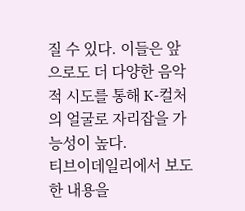질 수 있다. 이들은 앞으로도 더 다양한 음악적 시도를 통해 K-컬처의 얼굴로 자리잡을 가능성이 높다.
티브이데일리에서 보도한 내용을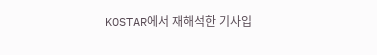KOSTAR에서 재해석한 기사입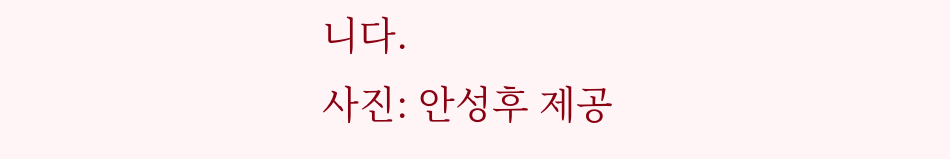니다.
사진: 안성후 제공